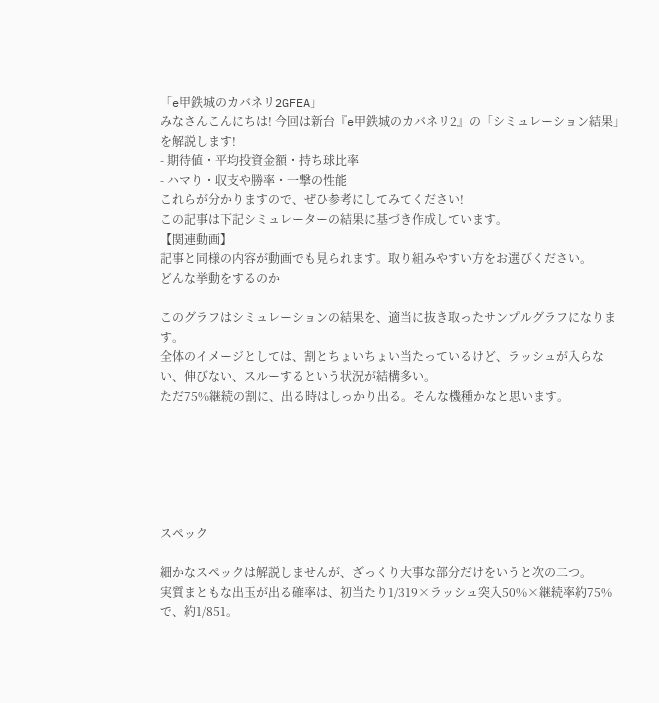「e甲鉄城のカバネリ2GFEA」
みなさんこんにちは! 今回は新台『e甲鉄城のカバネリ2』の「シミュレーション結果」を解説します!
- 期待値・平均投資金額・持ち球比率
- ハマり・収支や勝率・一撃の性能
これらが分かりますので、ぜひ参考にしてみてください!
この記事は下記シミュレーターの結果に基づき作成しています。
【関連動画】
記事と同様の内容が動画でも見られます。取り組みやすい方をお選びください。
どんな挙動をするのか

このグラフはシミュレーションの結果を、適当に抜き取ったサンプルグラフになります。
全体のイメージとしては、割とちょいちょい当たっているけど、ラッシュが入らない、伸びない、スルーするという状況が結構多い。
ただ75%継続の割に、出る時はしっかり出る。そんな機種かなと思います。






スペック

細かなスペックは解説しませんが、ざっくり大事な部分だけをいうと次の二つ。
実質まともな出玉が出る確率は、初当たり1/319×ラッシュ突入50%×継続率約75%で、約1/851。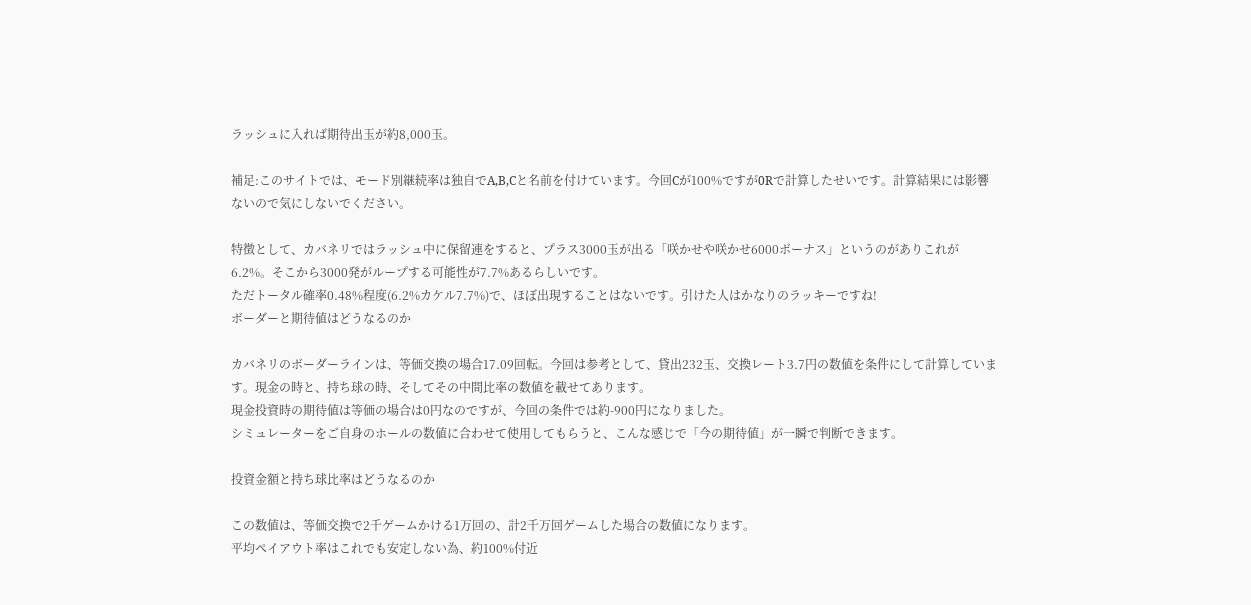ラッシュに入れば期待出玉が約8,000玉。

補足:このサイトでは、モード別継続率は独自でA,B,Cと名前を付けています。今回Cが100%ですが0Rで計算したせいです。計算結果には影響ないので気にしないでください。

特徴として、カバネリではラッシュ中に保留連をすると、プラス3000玉が出る「咲かせや咲かせ6000ボーナス」というのがありこれが6.2%。そこから3000発がループする可能性が7.7%あるらしいです。
ただトータル確率0.48%程度(6.2%カケル7.7%)で、ほぼ出現することはないです。引けた人はかなりのラッキーですね!
ボーダーと期待値はどうなるのか

カバネリのボーダーラインは、等価交換の場合17.09回転。今回は参考として、貸出232玉、交換レート3.7円の数値を条件にして計算しています。現金の時と、持ち球の時、そしてその中間比率の数値を載せてあります。
現金投資時の期待値は等価の場合は0円なのですが、今回の条件では約-900円になりました。
シミュレーターをご自身のホールの数値に合わせて使用してもらうと、こんな感じで「今の期待値」が一瞬で判断できます。

投資金額と持ち球比率はどうなるのか

この数値は、等価交換で2千ゲームかける1万回の、計2千万回ゲームした場合の数値になります。
平均ペイアウト率はこれでも安定しない為、約100%付近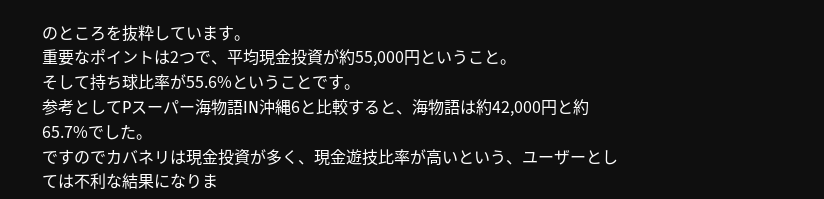のところを抜粋しています。
重要なポイントは2つで、平均現金投資が約55,000円ということ。
そして持ち球比率が55.6%ということです。
参考としてPスーパー海物語IN沖縄6と比較すると、海物語は約42,000円と約65.7%でした。
ですのでカバネリは現金投資が多く、現金遊技比率が高いという、ユーザーとしては不利な結果になりま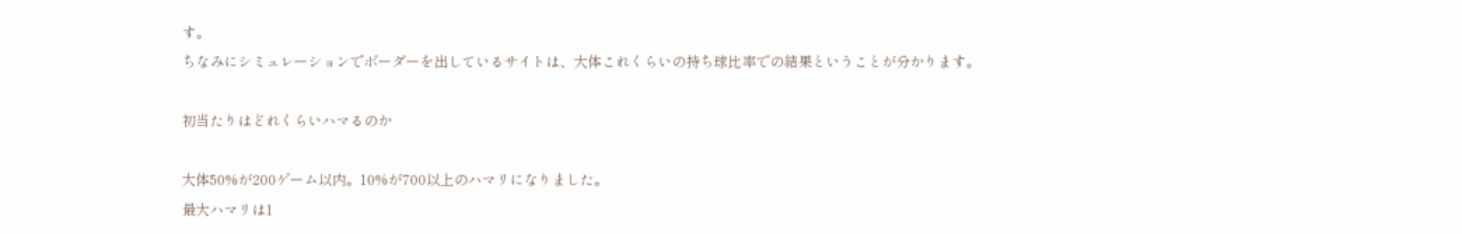す。
ちなみにシミュレーションでボーダーを出しているサイトは、大体これくらいの持ち球比率での結果ということが分かります。

初当たりはどれくらいハマるのか

大体50%が200ゲーム以内。10%が700以上のハマリになりました。
最大ハマリは1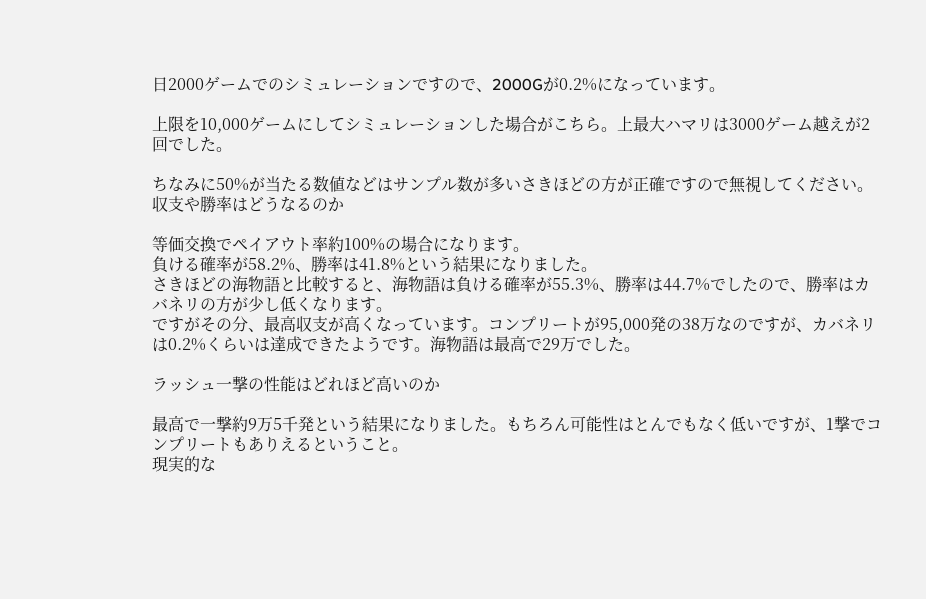日2000ゲームでのシミュレーションですので、2000Gが0.2%になっています。

上限を10,000ゲームにしてシミュレーションした場合がこちら。上最大ハマリは3000ゲーム越えが2回でした。

ちなみに50%が当たる数値などはサンプル数が多いさきほどの方が正確ですので無視してください。
収支や勝率はどうなるのか

等価交換でペイアウト率約100%の場合になります。
負ける確率が58.2%、勝率は41.8%という結果になりました。
さきほどの海物語と比較すると、海物語は負ける確率が55.3%、勝率は44.7%でしたので、勝率はカバネリの方が少し低くなります。
ですがその分、最高収支が高くなっています。コンプリートが95,000発の38万なのですが、カバネリは0.2%くらいは達成できたようです。海物語は最高で29万でした。

ラッシュ一撃の性能はどれほど高いのか

最高で一撃約9万5千発という結果になりました。もちろん可能性はとんでもなく低いですが、1撃でコンプリートもありえるということ。
現実的な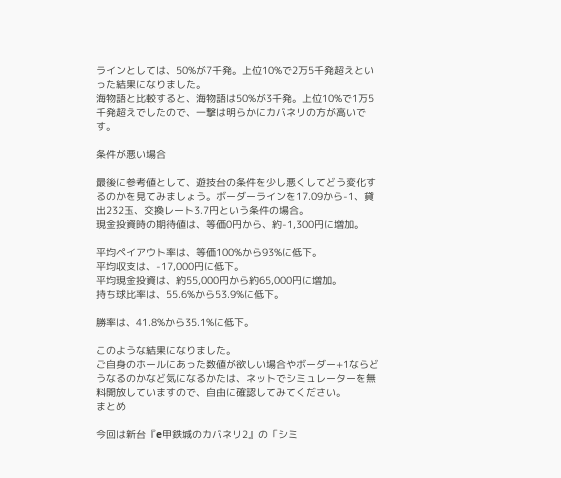ラインとしては、50%が7千発。上位10%で2万5千発超えといった結果になりました。
海物語と比較すると、海物語は50%が3千発。上位10%で1万5千発超えでしたので、一撃は明らかにカバネリの方が高いです。

条件が悪い場合

最後に参考値として、遊技台の条件を少し悪くしてどう変化するのかを見てみましょう。ボーダーラインを17.09から-1、貸出232玉、交換レート3.7円という条件の場合。
現金投資時の期待値は、等価0円から、約-1,300円に増加。

平均ペイアウト率は、等価100%から93%に低下。
平均収支は、-17,000円に低下。
平均現金投資は、約55,000円から約65,000円に増加。
持ち球比率は、55.6%から53.9%に低下。

勝率は、41.8%から35.1%に低下。

このような結果になりました。
ご自身のホールにあった数値が欲しい場合やボーダー+1ならどうなるのかなど気になるかたは、ネットでシミュレーターを無料開放していますので、自由に確認してみてください。
まとめ

今回は新台『e甲鉄城のカバネリ2』の「シミ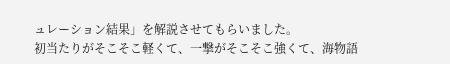ュレーション結果」を解説させてもらいました。
初当たりがそこそこ軽くて、一撃がそこそこ強くて、海物語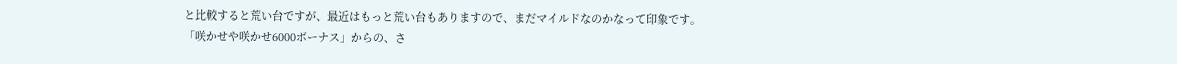と比較すると荒い台ですが、最近はもっと荒い台もありますので、まだマイルドなのかなって印象です。
「咲かせや咲かせ6000ボーナス」からの、さ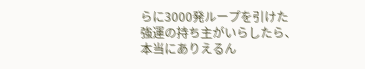らに3000発ループを引けた強運の持ち主がいらしたら、本当にありえるん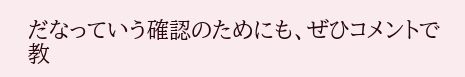だなっていう確認のためにも、ぜひコメントで教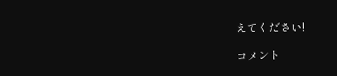えてください!

コメント